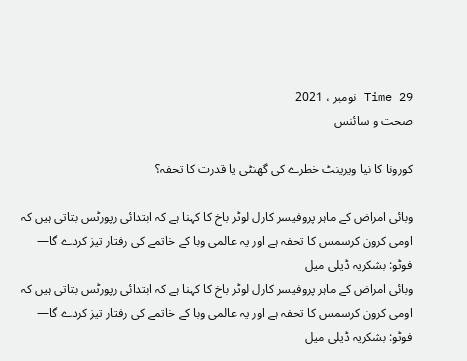Time 29 نومبر ، 2021
صحت و سائنس

کورونا کا نیا ویرینٹ خطرے کی گھنٹی یا قدرت کا تحفہ؟

وبائی امراض کے ماہر پروفیسر کارل لوٹر باخ کا کہنا ہے کہ ابتدائی رپورٹس بتاتی ہیں کہ اومی کرون کرسمس کا تحفہ ہے اور یہ عالمی وبا کے خاتمے کی رفتار تیز کردے گا— فوٹو: بشکریہ ڈیلی میل
وبائی امراض کے ماہر پروفیسر کارل لوٹر باخ کا کہنا ہے کہ ابتدائی رپورٹس بتاتی ہیں کہ اومی کرون کرسمس کا تحفہ ہے اور یہ عالمی وبا کے خاتمے کی رفتار تیز کردے گا— فوٹو: بشکریہ ڈیلی میل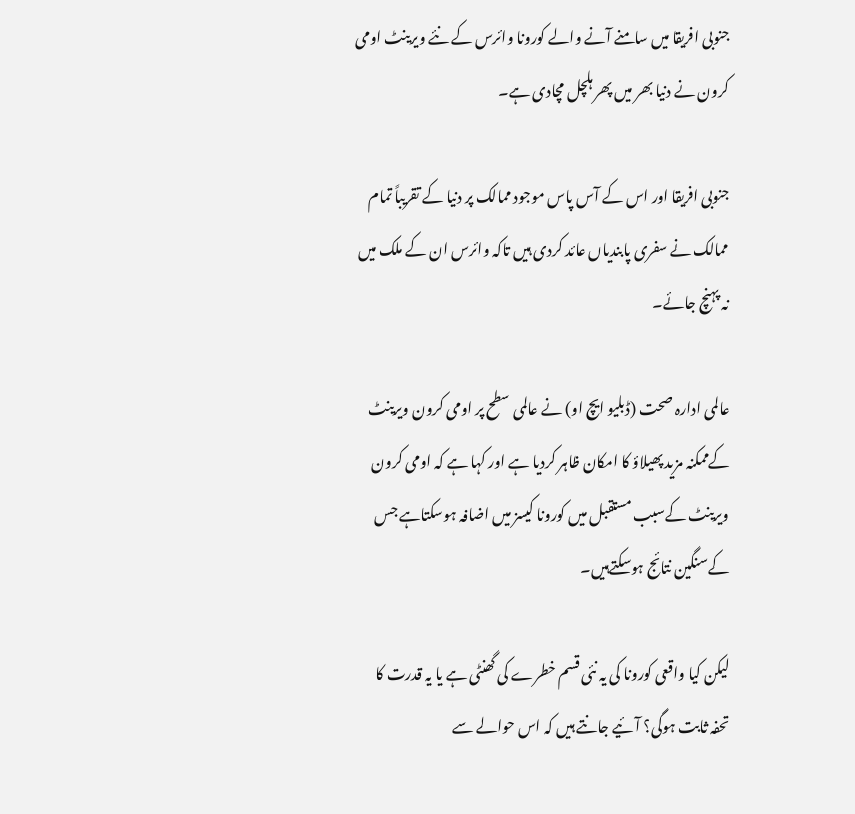جنوبی افریقا میں سامنے آنے والے کورونا وائرس کے نئے ویرینٹ اومی کرون نے دنیا بھر میں پھر ہلچل مچادی ہے۔

جنوبی افریقا اور اس کے آس پاس موجود ممالک پر دنیا کے تقریباً تمام ممالک نے سفری پابندیاں عائد کردی ہیں تاکہ وائرس ان کے ملک میں نہ پہنچ جائے۔

عالمی ادارہ صحت (ڈبلیو ایچ او) نے عالمی سطح پر اومی کرون ویرینٹ کےممکنہ مزید پھیلاؤ کا امکان ظاہر کردیا ہے اور کہا ہے کہ اومی کرون ویرینٹ کےسبب مستقبل میں کورونا کیسز میں اضافہ ہوسکتاہے جس کےسنگین نتائج ہوسکتےہیں۔

لیکن کیا واقعی کورونا کی یہ نئی قسم خطرے کی گھنٹی ہے یا یہ قدرت کا تحفہ ثابت ہوگی؟ آئیے جانتے ہیں کہ اس حوالے سے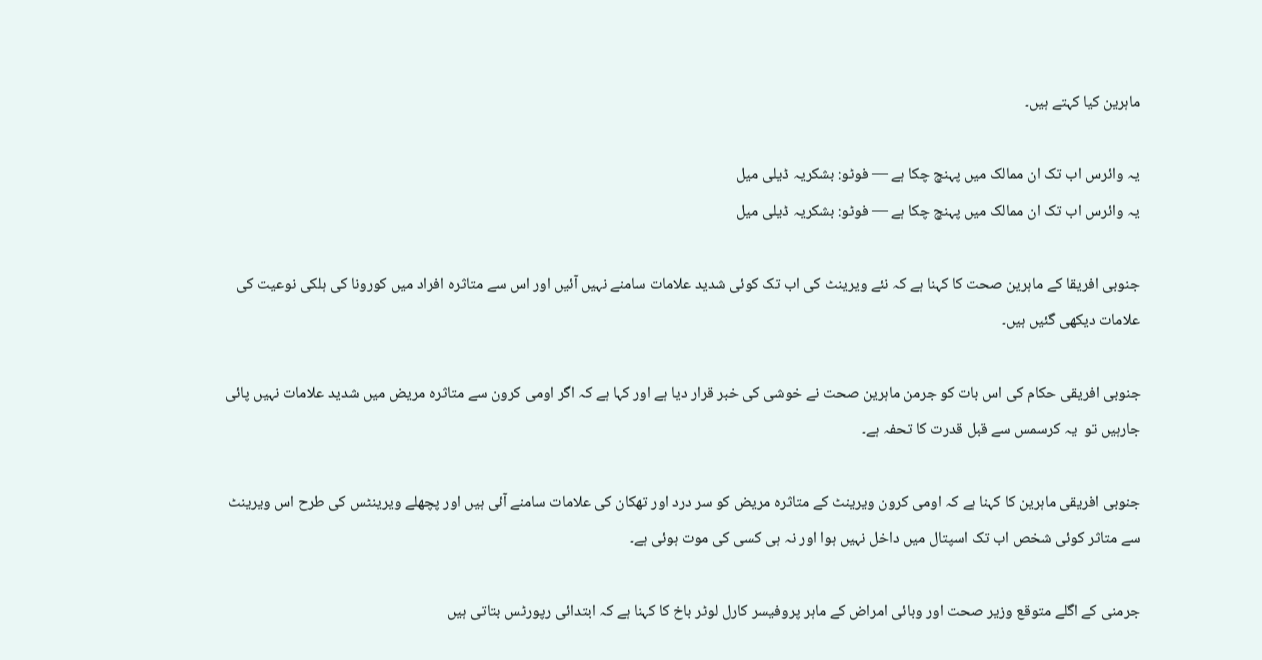ماہرین کیا کہتے ہیں۔

یہ وائرس اب تک ان ممالک میں پہنچ چکا ہے — فوٹو: بشکریہ ڈیلی میل
یہ وائرس اب تک ان ممالک میں پہنچ چکا ہے — فوٹو: بشکریہ ڈیلی میل

جنوبی افریقا کے ماہرین صحت کا کہنا ہے کہ نئے ویرینٹ کی اب تک کوئی شدید علامات سامنے نہیں آئیں اور اس سے متاثرہ افراد میں کورونا کی ہلکی نوعیت کی علامات دیکھی گئیں ہیں۔

جنوبی افریقی حکام کی اس بات کو جرمن ماہرین صحت نے خوشی کی خبر قرار دیا ہے اور کہا ہے کہ اگر اومی کرون سے متاثرہ مریض میں شدید علامات نہیں پائی جارہیں تو  یہ کرسمس سے قبل قدرت کا تحفہ ہے۔

جنوبی افریقی ماہرین کا کہنا ہے کہ اومی کرون ویرینٹ کے متاثرہ مریض کو سر درد اور تھکان کی علامات سامنے آئی ہیں اور پچھلے ویرینٹس کی طرح اس ویرینٹ سے متاثر کوئی شخص اب تک اسپتال میں داخل نہیں ہوا اور نہ ہی کسی کی موت ہوئی ہے۔

جرمنی کے اگلے متوقع وزیر صحت اور وبائی امراض کے ماہر پروفیسر کارل لوٹر باخ کا کہنا ہے کہ ابتدائی رپورٹس بتاتی ہیں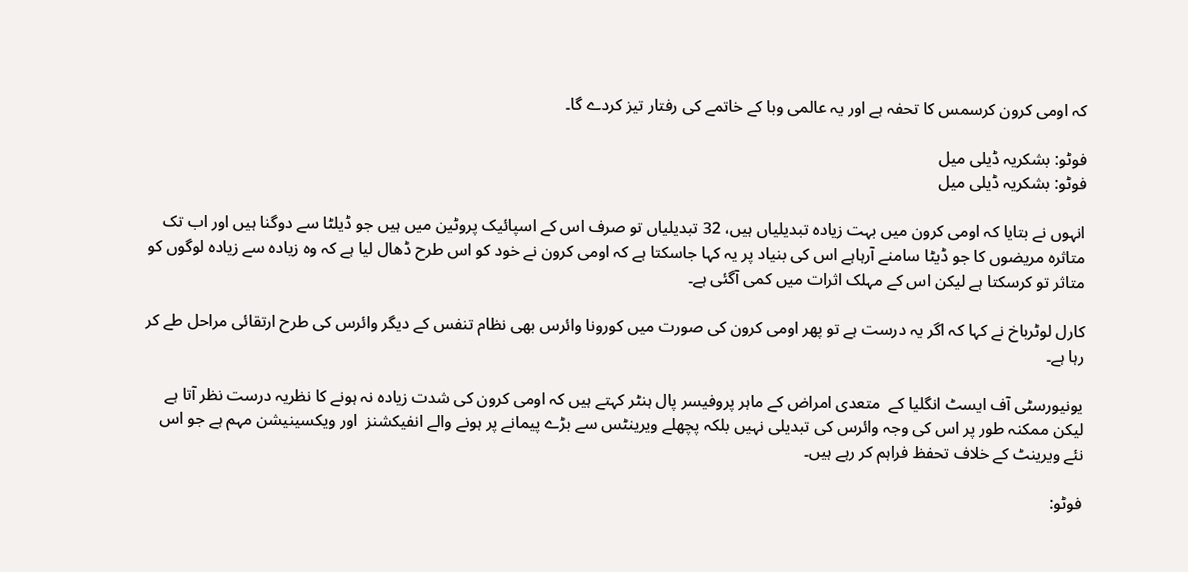کہ اومی کرون کرسمس کا تحفہ ہے اور یہ عالمی وبا کے خاتمے کی رفتار تیز کردے گا۔

فوٹو: بشکریہ ڈیلی میل
فوٹو: بشکریہ ڈیلی میل

انہوں نے بتایا کہ اومی کرون میں بہت زیادہ تبدیلیاں ہیں، 32 تبدیلیاں تو صرف اس کے اسپائیک پروٹین میں ہیں جو ڈیلٹا سے دوگنا ہیں اور اب تک متاثرہ مریضوں کا جو ڈیٹا سامنے آرہاہے اس کی بنیاد پر یہ کہا جاسکتا ہے کہ اومی کرون نے خود کو اس طرح ڈھال لیا ہے کہ وہ زیادہ سے زیادہ لوگوں کو متاثر تو کرسکتا ہے لیکن اس کے مہلک اثرات میں کمی آگئی ہے۔

کارل لوٹرباخ نے کہا کہ اگر یہ درست ہے تو پھر اومی کرون کی صورت میں کورونا وائرس بھی نظام تنفس کے دیگر وائرس کی طرح ارتقائی مراحل طے کر رہا ہے۔

یونیورسٹی آف ایسٹ انگلیا کے  متعدی امراض کے ماہر پروفیسر پال ہنٹر کہتے ہیں کہ اومی کرون کی شدت زیادہ نہ ہونے کا نظریہ درست نظر آتا ہے لیکن ممکنہ طور پر اس کی وجہ وائرس کی تبدیلی نہیں بلکہ پچھلے ویرینٹس سے بڑے پیمانے پر ہونے والے انفیکشنز  اور ویکسینیشن مہم ہے جو اس نئے ویرینٹ کے خلاف تحفظ فراہم کر رہے ہیں۔

فوٹو: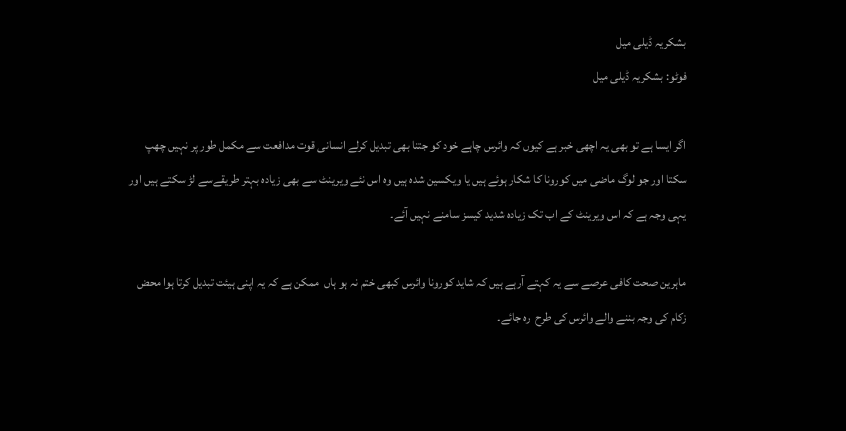بشکریہ ڈیلی میل
فوٹو: بشکریہ ڈیلی میل

اگر ایسا ہے تو بھی یہ اچھی خبر ہے کیوں کہ وائرس چاہے خود کو جتنا بھی تبدیل کرلے انسانی قوت مدافعت سے مکمل طور پر نہیں چھپ سکتا اور جو لوگ ماضی میں کورونا کا شکار ہوئے ہیں یا ویکسین شدہ ہیں وہ اس نئے ویرینٹ سے بھی زیادہ بہتر طریقےسے لڑ سکتے ہیں اور یہی وجہ ہے کہ اس ویرینٹ کے اب تک زیادہ شدید کیسز سامنے نہیں آئے۔

ماہرین صحت کافی عرصے سے یہ کہتے آرہے ہیں کہ شاید کورونا وائرس کبھی ختم نہ ہو ہاں  ممکن ہے کہ یہ اپنی ہیئت تبدیل کرتا ہوا محض زکام کی وجہ بننے والے وائرس کی طرح  رہ جائے۔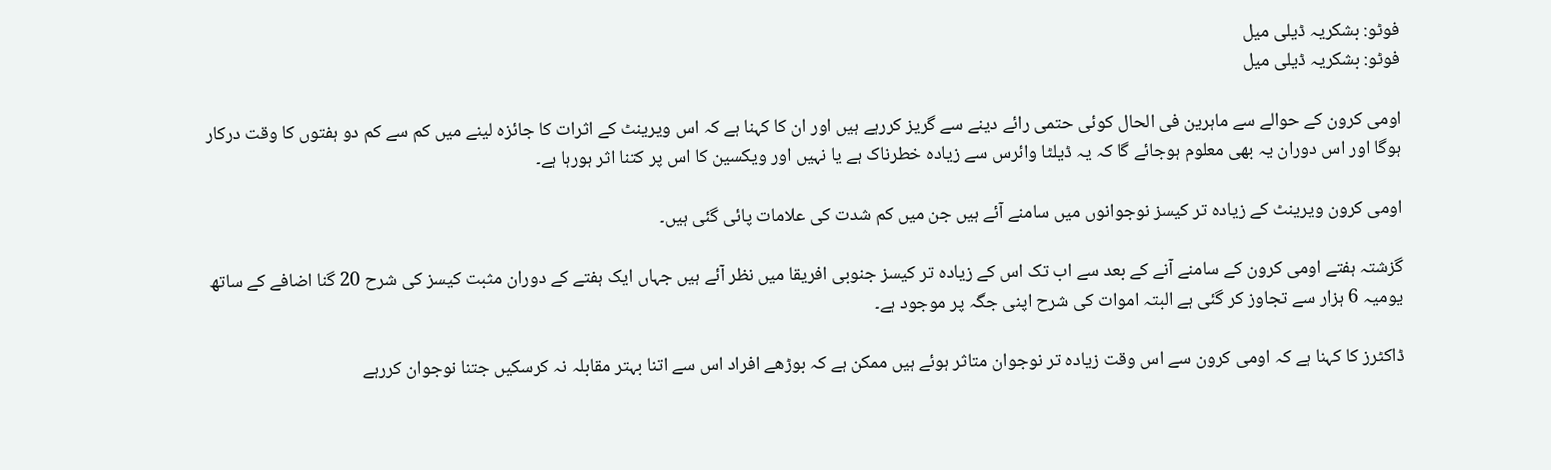فوٹو: بشکریہ ڈیلی میل
فوٹو: بشکریہ ڈیلی میل

اومی کرون کے حوالے سے ماہرین فی الحال کوئی حتمی رائے دینے سے گریز کررہے ہیں اور ان کا کہنا ہے کہ اس ویرینٹ کے اثرات کا جائزہ لینے میں کم سے کم دو ہفتوں کا وقت درکار ہوگا اور اس دوران یہ بھی معلوم ہوجائے گا کہ یہ ڈیلٹا وائرس سے زیادہ خطرناک ہے یا نہیں اور ویکسین کا اس پر کتنا اثر ہورہا ہے۔

اومی کرون ویرینٹ کے زیادہ تر کیسز نوجوانوں میں سامنے آئے ہیں جن میں کم شدت کی علامات پائی گئی ہیں۔

گزشتہ ہفتے اومی کرون کے سامنے آنے کے بعد سے اب تک اس کے زیادہ تر کیسز جنوبی افریقا میں نظر آئے ہیں جہاں ایک ہفتے کے دوران مثبت کیسز کی شرح 20 گنا اضافے کے ساتھ یومیہ 6 ہزار سے تجاوز کر گئی ہے البتہ اموات کی شرح اپنی جگہ پر موجود ہے۔

ڈاکٹرز کا کہنا ہے کہ اومی کرون سے اس وقت زیادہ تر نوجوان متاثر ہوئے ہیں ممکن ہے کہ بوڑھے افراد اس سے اتنا بہتر مقابلہ نہ کرسکیں جتنا نوجوان کررہے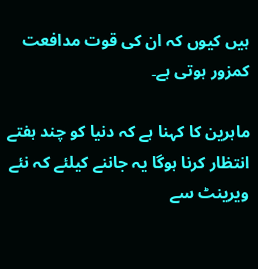ہیں کیوں کہ ان کی قوت مدافعت کمزور ہوتی ہے۔

ماہرین کا کہنا ہے کہ دنیا کو چند ہفتے انتظار کرنا ہوگا یہ جاننے کیلئے کہ نئے ویرینٹ سے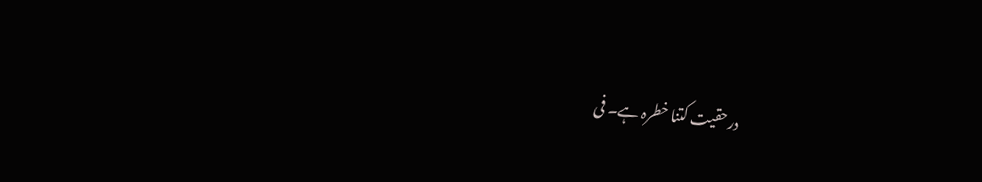درحقیت کتنا خطرہ ہے۔ فی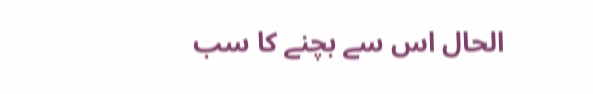الحال اس سے بچنے کا سب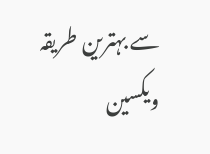سے بہترین طریقہ ویکسین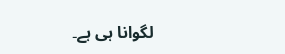لگوانا ہی ہے۔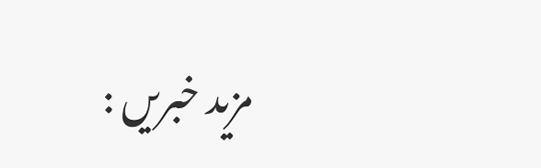مزید خبریں :